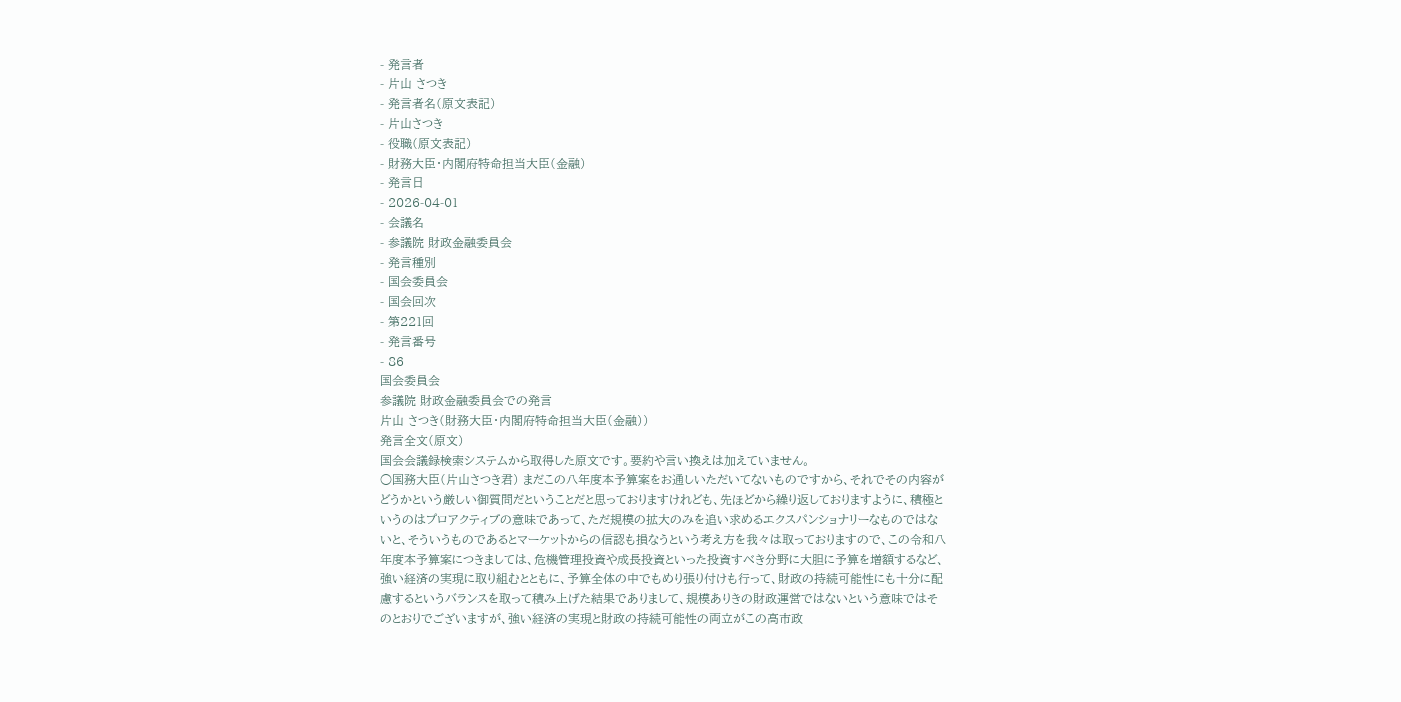- 発言者
- 片山 さつき
- 発言者名(原文表記)
- 片山さつき
- 役職(原文表記)
- 財務大臣・内閣府特命担当大臣(金融)
- 発言日
- 2026-04-01
- 会議名
- 参議院 財政金融委員会
- 発言種別
- 国会委員会
- 国会回次
- 第221回
- 発言番号
- 86
国会委員会
参議院 財政金融委員会での発言
片山 さつき(財務大臣・内閣府特命担当大臣(金融))
発言全文(原文)
国会会議録検索システムから取得した原文です。要約や言い換えは加えていません。
○国務大臣(片山さつき君) まだこの八年度本予算案をお通しいただいてないものですから、それでその内容がどうかという厳しい御質問だということだと思っておりますけれども、先ほどから繰り返しておりますように、積極というのはプロアクティブの意味であって、ただ規模の拡大のみを追い求めるエクスパンショナリーなものではないと、そういうものであるとマーケットからの信認も損なうという考え方を我々は取っておりますので、この令和八年度本予算案につきましては、危機管理投資や成長投資といった投資すべき分野に大胆に予算を増額するなど、強い経済の実現に取り組むとともに、予算全体の中でもめり張り付けも行って、財政の持続可能性にも十分に配慮するというバランスを取って積み上げた結果でありまして、規模ありきの財政運営ではないという意味ではそのとおりでございますが、強い経済の実現と財政の持続可能性の両立がこの高市政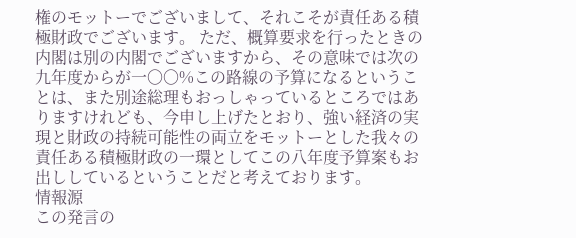権のモットーでございまして、それこそが責任ある積極財政でございます。 ただ、概算要求を行ったときの内閣は別の内閣でございますから、その意味では次の九年度からが一〇〇%この路線の予算になるということは、また別途総理もおっしゃっているところではありますけれども、今申し上げたとおり、強い経済の実現と財政の持続可能性の両立をモットーとした我々の責任ある積極財政の一環としてこの八年度予算案もお出ししているということだと考えております。
情報源
この発言の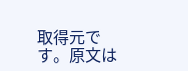取得元です。原文は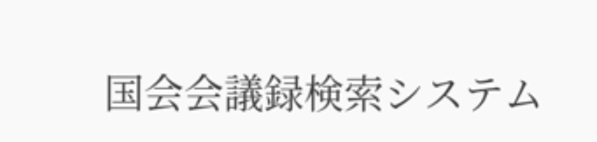国会会議録検索システム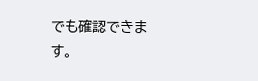でも確認できます。